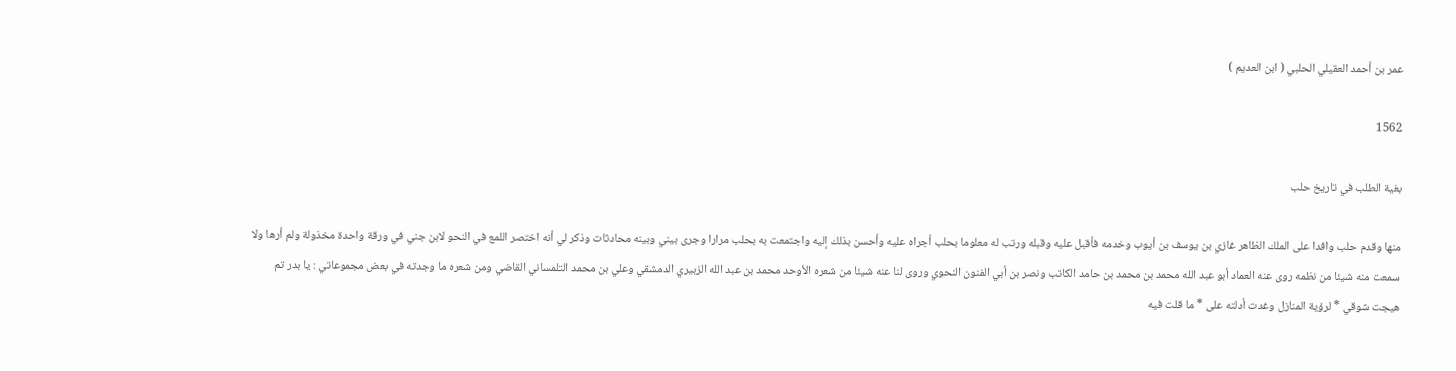عمر بن أحمد العقيلي الحلبي ( ابن العديم )

1562

بغية الطلب في تاريخ حلب

منها وقدم حلب وافدا على الملك الظاهر غازي بن يوسف بن أيوب وخدمه فأقبل عليه وقبله ورتب له معلوما بحلب أجراه عليه وأحسن بذلك إليه واجتمعت به بحلب مرارا وجرى بيني وبينه محادثات وذكر لي أنه اختصر اللمع في النحو لابن جني في ورقة واحدة مخذولة ولم أرها ولا سمعت منه شيئا من نظمه روى عنه العماد أبو عبد الله محمد بن محمد بن حامد الكاتب ونصر بن أبي الفنون النحوي وروى لنا عنه شيئا من شعره الأوحد محمد بن عبد الله الزبيري الدمشقي وعلي بن محمد التلمساني القاضي ومن شعره ما وجدته في بعض مجموعاتي : يا بدر تم هيجت شوقي * لرؤية المنازل وغدت أدلته على * ما قلت فيه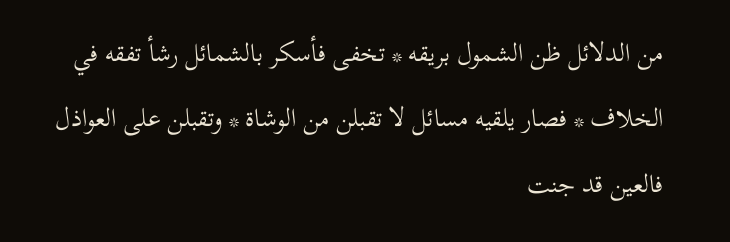من الدلائل ظن الشمول بريقه * تخفى فأسكر بالشمائل رشأ تفقه في الخلاف * فصار يلقيه مسائل لا تقبلن من الوشاة * وتقبلن على العواذل فالعين قد جنت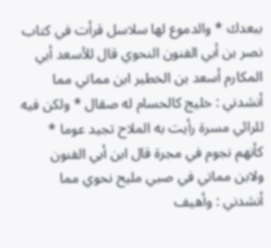ببعدك * والدموع لها سلاسل قرأت في كتاب نصر بن أبي الفنون النحوي قال للأسعد أبي المكارم أسعد بن الخطير ابن مماتي مما أنشدني : خليج كالحسام له صقال * ولكن فيه للرائي مسرة رأيت به الملاح تجيد عوما * كأنهم نجوم في مجرة قال ابن أبي الفنون ولابن مماتي في صبي مليح نحوي مما أنشدني : وأهيف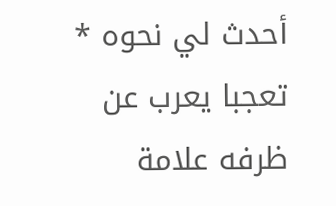أحدث لي نحوه * تعجبا يعرب عن ظرفه علامة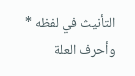التأنيث في لفظه * وأحرف العلة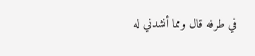في طرفه قال ومما أنشدني له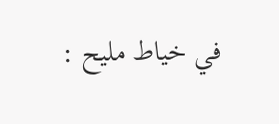في خياط مليح :